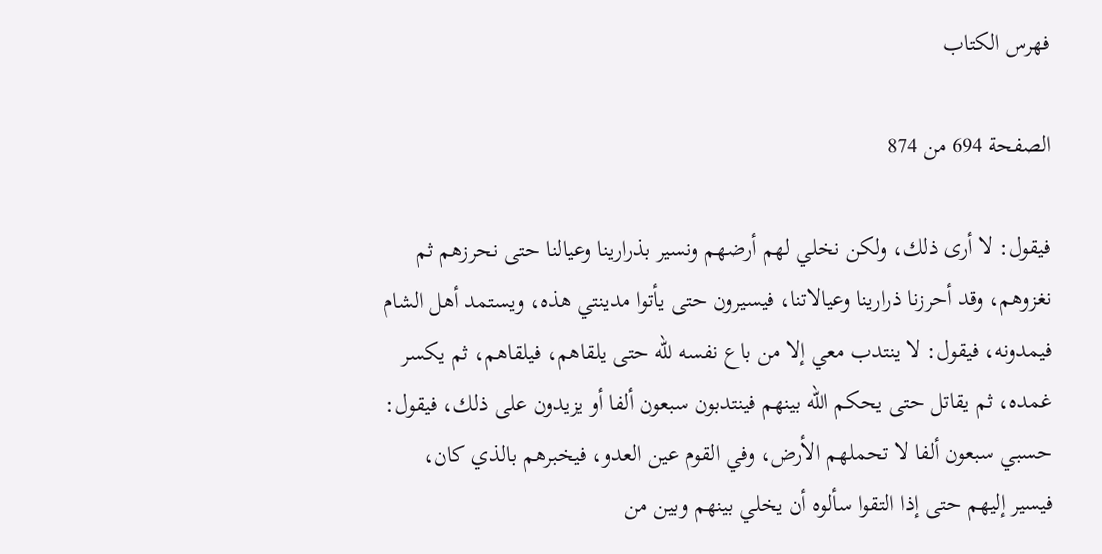فهرس الكتاب

الصفحة 694 من 874

فيقول: لا أرى ذلك، ولكن نخلي لهم أرضهم ونسير بذرارينا وعيالنا حتى نحرزهم ثم نغزوهم، وقد أحرزنا ذرارينا وعيالاتنا، فيسيرون حتى يأتوا مدينتي هذه، ويستمد أهل الشام فيمدونه، فيقول: لا ينتدب معي إلا من باع نفسه للّه حتى يلقاهم، فيلقاهم، ثم يكسر غمده، ثم يقاتل حتى يحكم اللّه بينهم فينتدبون سبعون ألفا أو يزيدون على ذلك، فيقول: حسبي سبعون ألفا لا تحملهم الأرض، وفي القوم عين العدو، فيخبرهم بالذي كان، فيسير إليهم حتى إذا التقوا سألوه أن يخلي بينهم وبين من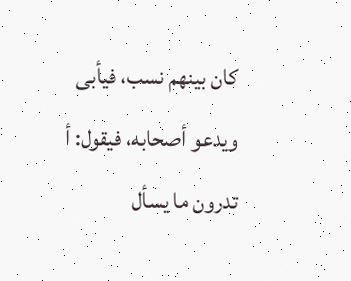كان بينهم نسب، فيأبى ويدعو أصحابه، فيقول: أ تدرون ما يسأل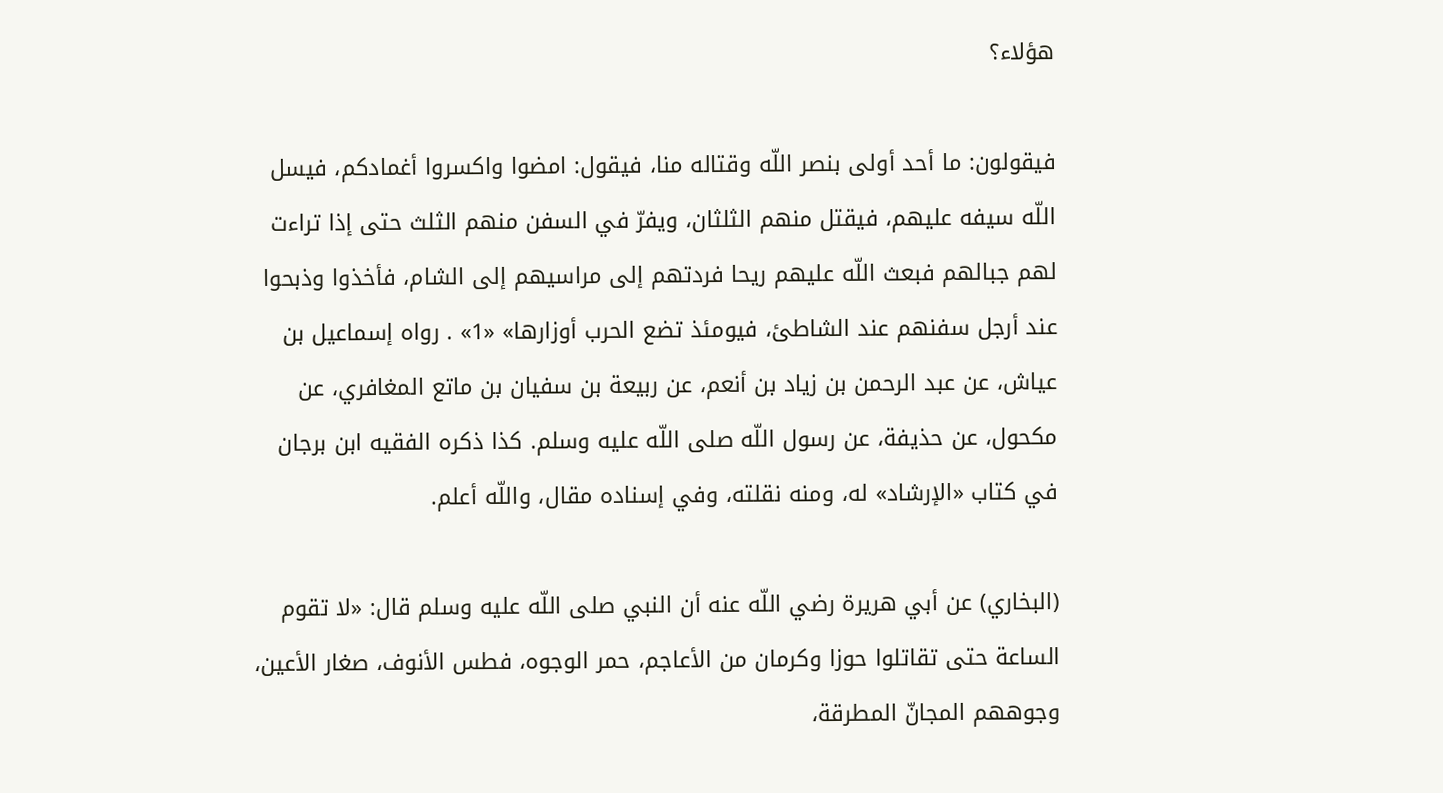هؤلاء؟

فيقولون: ما أحد أولى بنصر اللّه وقتاله منا، فيقول: امضوا واكسروا أغمادكم، فيسل اللّه سيفه عليهم، فيقتل منهم الثلثان، ويفرّ في السفن منهم الثلث حتى إذا تراءت لهم جبالهم فبعث اللّه عليهم ريحا فردتهم إلى مراسيهم إلى الشام، فأخذوا وذبحوا عند أرجل سفنهم عند الشاطئ، فيومئذ تضع الحرب أوزارها» «1» . رواه إسماعيل بن عياش، عن عبد الرحمن بن زياد بن أنعم، عن ربيعة بن سفيان بن ماتع المغافري، عن مكحول، عن حذيفة، عن رسول اللّه صلى اللّه عليه وسلم. كذا ذكره الفقيه ابن برجان في كتاب «الإرشاد» له، ومنه نقلته، وفي إسناده مقال، واللّه أعلم.

(البخاري) عن أبي هريرة رضي اللّه عنه أن النبي صلى اللّه عليه وسلم قال: «لا تقوم الساعة حتى تقاتلوا حوزا وكرمان من الأعاجم، حمر الوجوه، فطس الأنوف، صغار الأعين، وجوههم المجانّ المطرقة،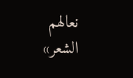نعالهم الشعر»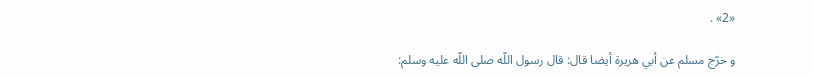«2» .

و خرّج مسلم عن أبي هريرة أيضا قال: قال رسول اللّه صلى اللّه عليه وسلم: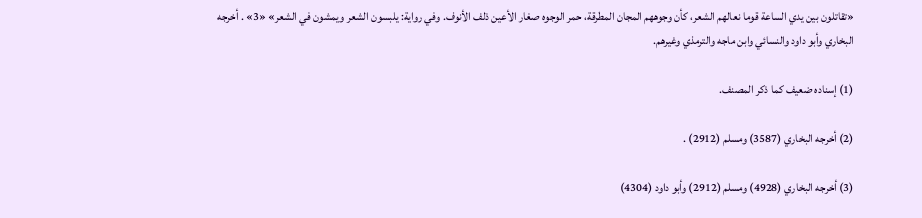«تقاتلون بين يدي الساعة قوما نعالهم الشعر، كأن وجوههم المجان المطرقة، حمر الوجوه صغار الأعين ذلف الأنوف. وفي رواية: يلبسون الشعر ويمشون في الشعر» «3» . أخرجه البخاري وأبو داود والنسائي وابن ماجه والترمذي وغيرهم.

(1) إسناده ضعيف كما ذكر المصنف.

(2) أخرجه البخاري (3587) ومسلم (2912) .

(3) أخرجه البخاري (4928) ومسلم (2912) وأبو داود (4304)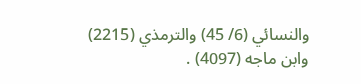والنسائي (6/ 45) والترمذي (2215) وابن ماجه (4097) .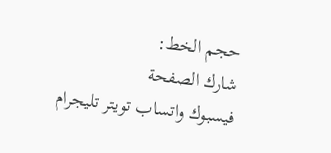حجم الخط:
شارك الصفحة
فيسبوك واتساب تويتر تليجرام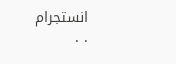انستجرام
. .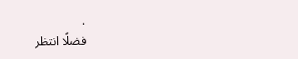.
فضلًا انتظر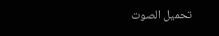تحميل الصوت